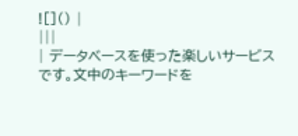![]() |
|||
| データベースを使った楽しいサービスです。文中のキーワードを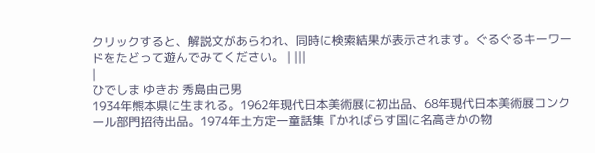クリックすると、解説文があらわれ、同時に検索結果が表示されます。ぐるぐるキーワードをたどって遊んでみてください。 | |||
|
ひでしま ゆきお 秀島由己男
1934年熊本県に生まれる。1962年現代日本美術展に初出品、68年現代日本美術展コンクール部門招待出品。1974年土方定一童話集『かればらす国に名高きかの物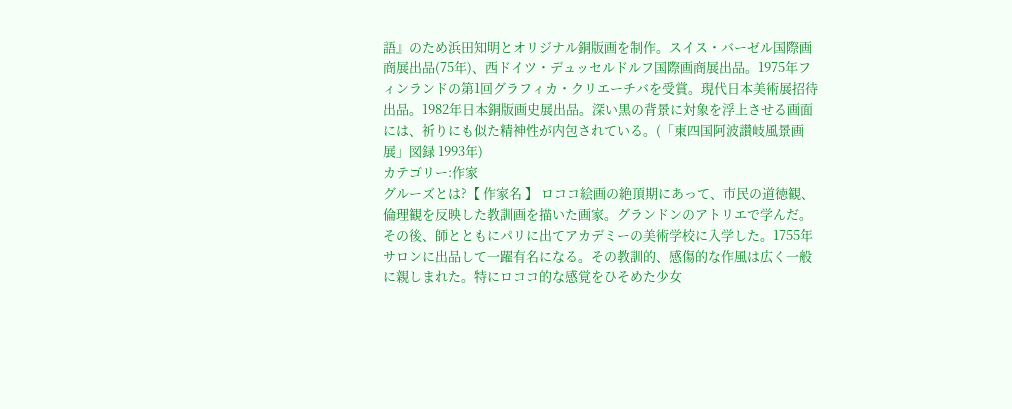語』のため浜田知明とオリジナル銅版画を制作。スイス・バーゼル国際画商展出品(75年)、西ドイツ・デュッセルドルフ国際画商展出品。1975年フィンランドの第1回グラフィカ・クリエーチバを受賞。現代日本美術展招待出品。1982年日本銅版画史展出品。深い黒の背景に対象を浮上させる画面には、祈りにも似た精神性が内包されている。(「東四国阿波讃岐風景画展」図録 1993年)
カテゴリー:作家
グルーズとは?【 作家名 】 ロココ絵画の絶頂期にあって、市民の道徳観、倫理観を反映した教訓画を描いた画家。グランドンのアトリエで学んだ。その後、師とともにパリに出てアカデミーの美術学校に入学した。1755年サロンに出品して一躍有名になる。その教訓的、感傷的な作風は広く一般に親しまれた。特にロココ的な感覚をひそめた少女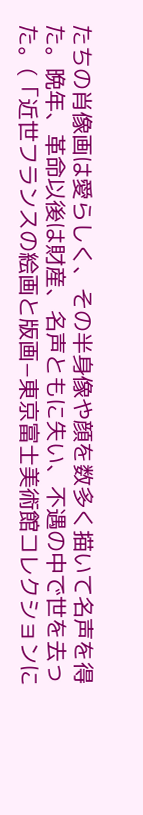たちの肖像画は愛らしく、その半身像や顔を数多く描いて名声を得た。晩年、革命以後は財産、名声ともに失い、不遇の中で世を去った。(「近世フランスの絵画と版画−東京富士美術館コレクションに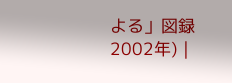よる」図録 2002年) |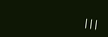|||